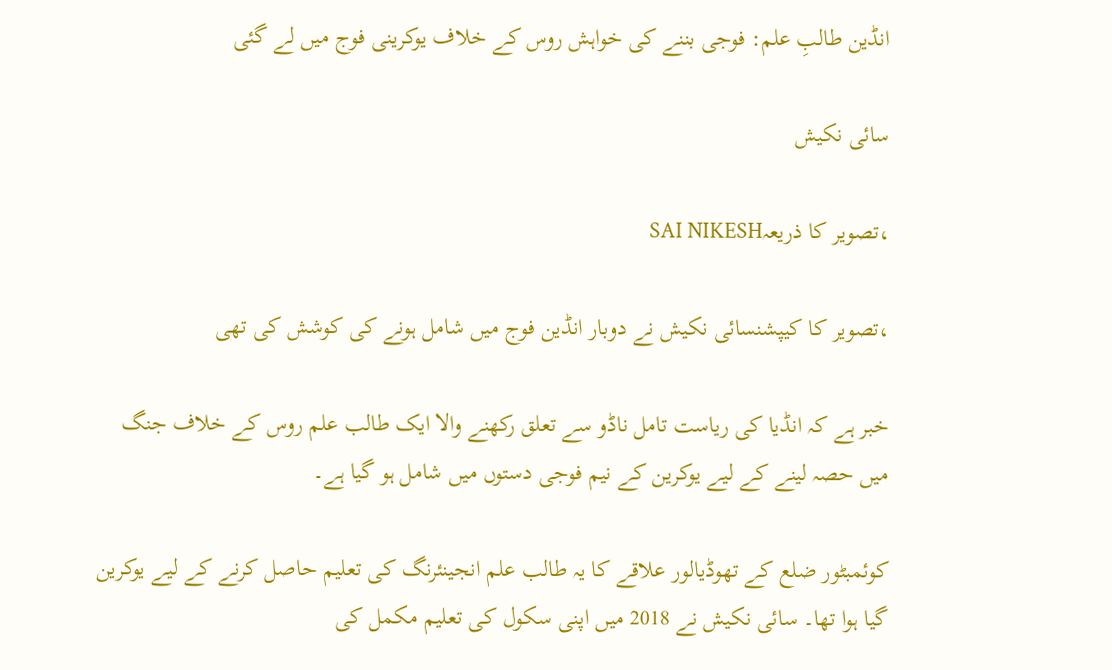انڈین طالبِ علم: فوجی بننے کی خواہش روس کے خلاف یوکرینی فوج میں لے گئی

سائی نکیش

،تصویر کا ذریعہSAI NIKESH

،تصویر کا کیپشنسائی نکیش نے دوبار انڈین فوج میں شامل ہونے کی کوشش کی تھی

خبر ہے کہ انڈیا کی ریاست تامل ناڈو سے تعلق رکھنے والا ایک طالب علم روس کے خلاف جنگ میں حصہ لینے کے لیے یوکرین کے نیم فوجی دستوں میں شامل ہو گیا ہے۔

کوئمبٹور ضلع کے تھوڈیالور علاقے کا یہ طالب علم انجینئرنگ کی تعلیم حاصل کرنے کے لیے یوکرین گیا ہوا تھا۔ سائی نکیش نے 2018 میں اپنی سکول کی تعلیم مکمل کی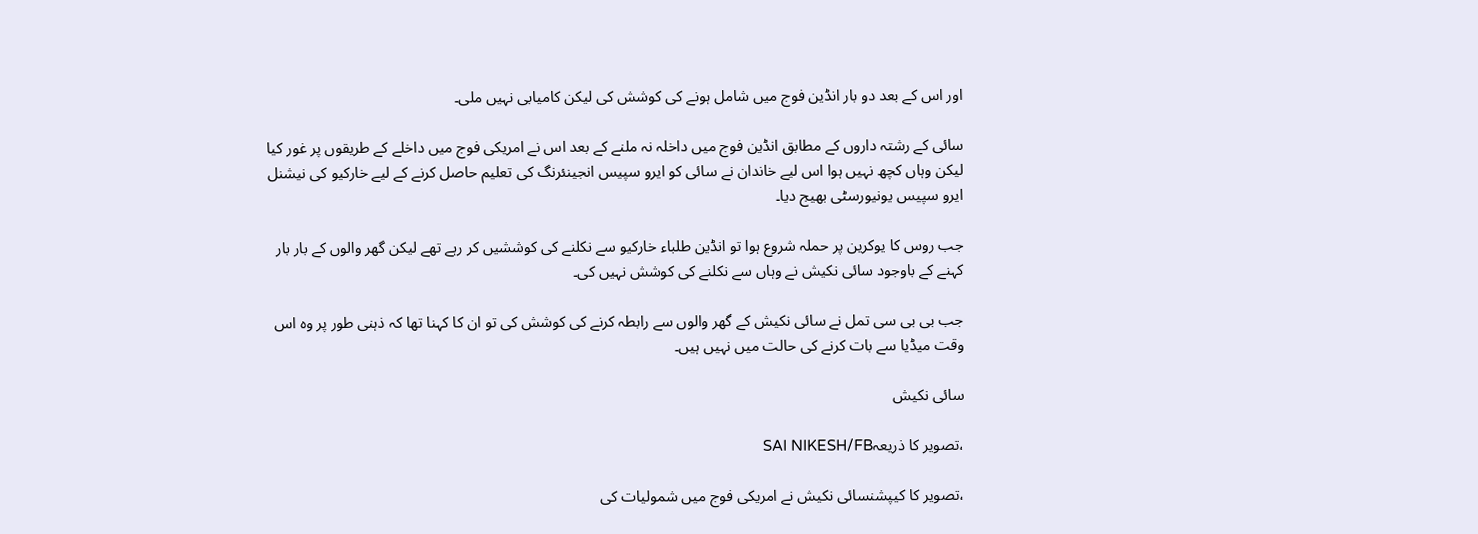اور اس کے بعد دو بار انڈین فوج میں شامل ہونے کی کوشش کی لیکن کامیابی نہیں ملی۔

سائی کے رشتہ داروں کے مطابق انڈین فوج میں داخلہ نہ ملنے کے بعد اس نے امریکی فوج میں داخلے کے طریقوں پر غور کیا لیکن وہاں کچھ نہیں ہوا اس لیے خاندان نے سائی کو ایرو سپیس انجینئرنگ کی تعلیم حاصل کرنے کے لیے خارکیو کی نیشنل ایرو سپیس یونیورسٹی بھیج دیا۔

جب روس کا یوکرین پر حملہ شروع ہوا تو انڈین طلباء خارکیو سے نکلنے کی کوششیں کر رہے تھے لیکن گھر والوں کے بار بار کہنے کے باوجود سائی نکیش نے وہاں سے نکلنے کی کوشش نہیں کی۔

جب بی بی سی تمل نے سائی نکیش کے گھر والوں سے رابطہ کرنے کی کوشش کی تو ان کا کہنا تھا کہ ذہنی طور پر وہ اس وقت میڈیا سے بات کرنے کی حالت میں نہیں ہیں۔

سائی نکیش

،تصویر کا ذریعہSAI NIKESH/FB

،تصویر کا کیپشنسائی نکیش نے امریکی فوج میں شمولیات کی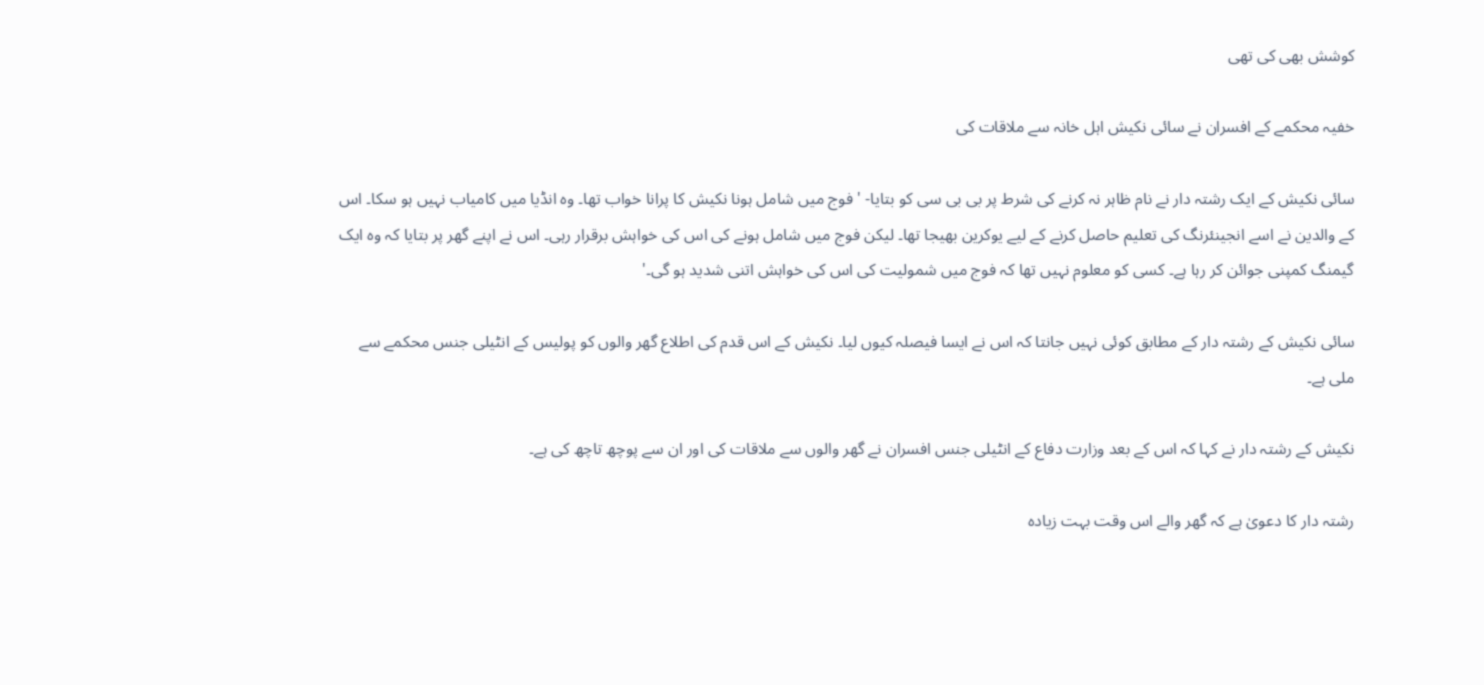کوشش بھی کی تھی

خفیہ محکمے کے افسران نے سائی نکیش اہل خانہ سے ملاقات کی

سائی نکیش کے ایک رشتہ دار نے نام ظاہر نہ کرنے کی شرط پر بی بی سی کو بتایا- 'فوج میں شامل ہونا نکیش کا پرانا خواب تھا۔ وہ انڈیا میں کامیاب نہیں ہو سکا۔ اس کے والدین نے اسے انجینئرنگ کی تعلیم حاصل کرنے کے لیے یوکرین بھیجا تھا۔ لیکن فوج میں شامل ہونے کی اس کی خواہش برقرار رہی۔ اس نے اپنے گھر پر بتایا کہ وہ ایک گیمنگ کمپنی جوائن کر رہا ہے۔ کسی کو معلوم نہیں تھا کہ فوج میں شمولیت کی اس کی خواہش اتنی شدید ہو گی۔'

سائی نکیش کے رشتہ دار کے مطابق کوئی نہیں جانتا کہ اس نے ایسا فیصلہ کیوں لیا۔ نکیش کے اس قدم کی اطلاع گھر والوں کو پولیس کے انٹیلی جنس محکمے سے ملی ہے۔

نکیش کے رشتہ دار نے کہا کہ اس کے بعد وزارت دفاع کے انٹیلی جنس افسران نے گھر والوں سے ملاقات کی اور ان سے پوچھ تاچھ کی ہے۔

رشتہ دار کا دعویٰ ہے کہ گھر والے اس وقت بہت زیادہ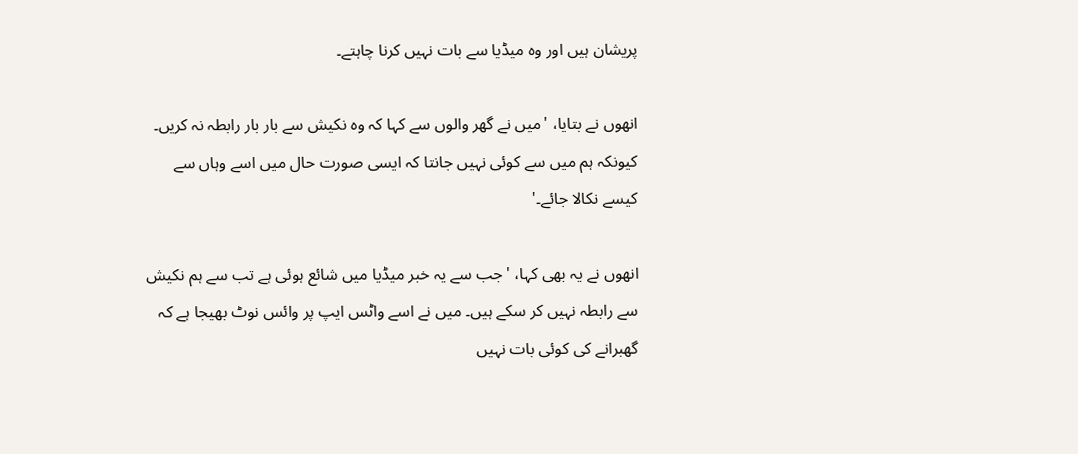پریشان ہیں اور وہ میڈیا سے بات نہیں کرنا چاہتے۔

انھوں نے بتایا، 'میں نے گھر والوں سے کہا کہ وہ نکیش سے بار بار رابطہ نہ کریں۔ کیونکہ ہم میں سے کوئی نہیں جانتا کہ ایسی صورت حال میں اسے وہاں سے کیسے نکالا جائے۔'

انھوں نے یہ بھی کہا، 'جب سے یہ خبر میڈیا میں شائع ہوئی ہے تب سے ہم نکیش سے رابطہ نہیں کر سکے ہیں۔ میں نے اسے واٹس ایپ پر وائس نوٹ بھیجا ہے کہ گھبرانے کی کوئی بات نہیں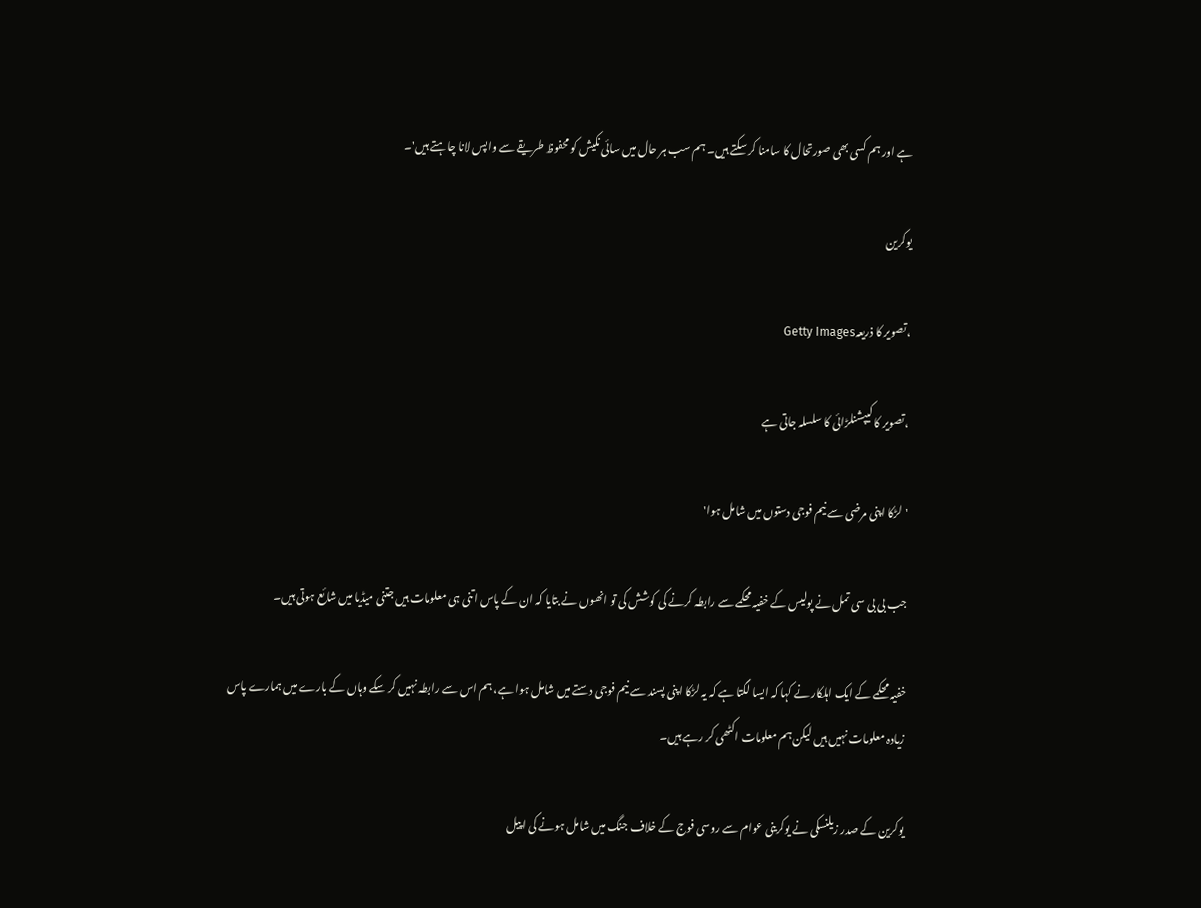ہے اور ہم کسی بھی صورتحال کا سامنا کر سکتے ہیں۔ ہم سب ہر حال میں سائی نکیش کو محفوظ طریقے سے واپس لانا چاہتے ہیں'۔

یوکرین

،تصویر کا ذریعہGetty Images

،تصویر کا کیپشنلڑائی کا سلسلہ جاتی ہے

'لڑکا اپنی مرضی سے نیم فوجی دستوں میں شامل ہوا'

جب بی بی سی تمل نے پولیس کے خفیہ محکمے سے رابطہ کرنے کی کوشش کی تو انھوں نے بتایا کہ ان کے پاس اتنی ہی معلومات ہیں جتنی میڈیا میں شائع ہوتی ہیں۔

خفیہ محکمے کے ایک اہلکار نے کہا کہ ایسا لگتا ہے کہ یہ لڑکا اپنی پسند سے نیم فوجی دستے میں شامل ہوا ہے، ہم اس سے رابطہ نہیں کر سکے وہاں کے بارے میں ہمارے پاس زیادہ معلومات نہیں ہیں لیکن ہم معلومات اکٹھی کر رہے ہیں۔

یوکرین کے صدر زیلنسکی نے یوکرینی عوام سے روسی فوج کے خلاف جنگ میں شامل ہونے کی اپیل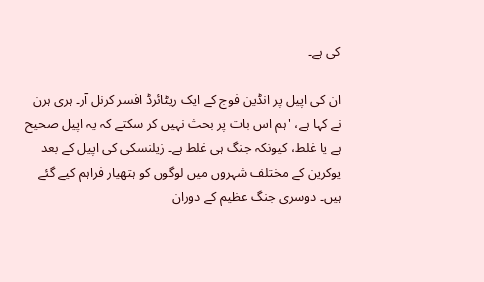کی ہے۔

ان کی اپیل پر انڈین فوج کے ایک ریٹائرڈ افسر کرنل آر۔ ہری ہرن نے کہا ہے، 'ہم اس بات پر بحث نہیں کر سکتے کہ یہ اپیل صحیح ہے یا غلط، کیونکہ جنگ ہی غلط ہے۔ زیلنسکی کی اپیل کے بعد یوکرین کے مختلف شہروں میں لوگوں کو ہتھیار فراہم کیے گئے ہیں۔ دوسری جنگ عظیم کے دوران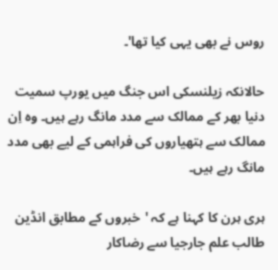روس نے بھی یہی کیا تھا'۔

حالانکہ زیلنسکی اس جنگ میں یورپ سمیت دنیا بھر کے ممالک سے مدد مانگ رہے ہیں۔ وہ اِن ممالک سے ہتھیاروں کی فراہمی کے لیے بھی مدد مانگ رہے ہیں۔

ہری ہرن کا کہنا ہے کہ 'خبروں کے مطابق انڈین طالب علم جارجیا سے رضاکار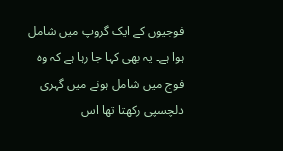فوجیوں کے ایک گروپ میں شامل ہوا ہے۔ یہ بھی کہا جا رہا ہے کہ وہ فوج میں شامل ہونے میں گہری دلچسپی رکھتا تھا اس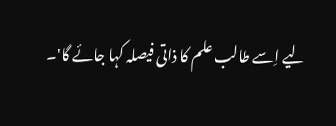لیے اِسے طالب علم کا ذاتی فیصلہ کہا جائے گا'۔